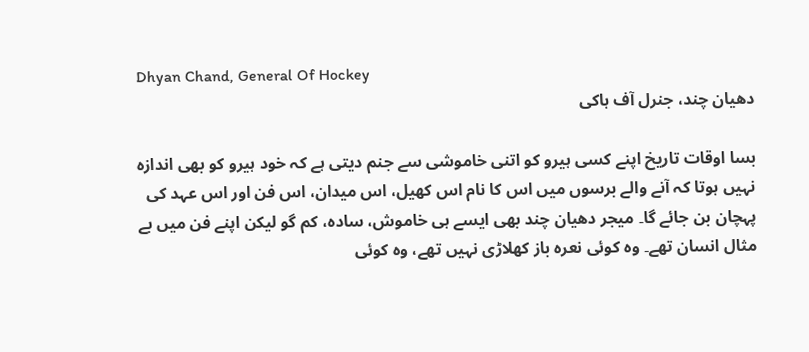Dhyan Chand, General Of Hockey
دھیان چند، جنرل آف ہاکی

بسا اوقات تاریخ اپنے کسی ہیرو کو اتنی خاموشی سے جنم دیتی ہے کہ خود ہیرو کو بھی اندازہ نہیں ہوتا کہ آنے والے برسوں میں اس کا نام اس کھیل، اس میدان، اس فن اور اس عہد کی پہچان بن جائے گا۔ میجر دھیان چند بھی ایسے ہی خاموش، سادہ، کم گو لیکن اپنے فن میں بے مثال انسان تھے۔ وہ کوئی نعرہ باز کھلاڑی نہیں تھے، وہ کوئی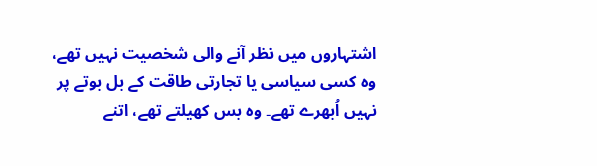اشتہاروں میں نظر آنے والی شخصیت نہیں تھے، وہ کسی سیاسی یا تجارتی طاقت کے بل بوتے پر نہیں اُبھرے تھے۔ وہ بس کھیلتے تھے، اتنے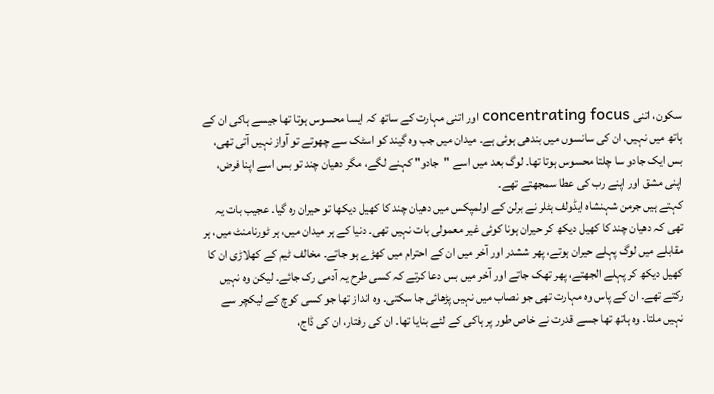سکون، اتنی concentrating focus اور اتنی مہارت کے ساتھ کہ ایسا محسوس ہوتا تھا جیسے ہاکی ان کے ہاتھ میں نہیں، ان کی سانسوں میں بندھی ہوئی ہے۔ میدان میں جب وہ گیند کو اسٹک سے چھوتے تو آواز نہیں آتی تھی، بس ایک جادو سا چلتا محسوس ہوتا تھا۔ لوگ بعد میں اسے "جادو" کہنے لگے، مگر دھیان چند تو بس اسے اپنا فرض، اپنی مشق اور اپنے رب کی عطا سمجھتے تھے۔
کہتے ہیں جرمن شہنشاہ ایڈولف ہٹلر نے برلن کے اولمپکس میں دھیان چند کا کھیل دیکھا تو حیران رہ گیا۔ عجیب بات یہ تھی کہ دھیان چند کا کھیل دیکھ کر حیران ہونا کوئی غیر معمولی بات نہیں تھی۔ دنیا کے ہر میدان میں، ہر ٹورنامنٹ میں، ہر مقابلے میں لوگ پہلے حیران ہوتے، پھر ششدر اور آخر میں ان کے احترام میں کھڑے ہو جاتے۔ مخالف ٹیم کے کھلاڑی ان کا کھیل دیکھ کر پہلے الجھتے، پھر تھک جاتے اور آخر میں بس دعا کرتے کہ کسی طرح یہ آدمی رک جائے۔ لیکن وہ نہیں رکتے تھے۔ ان کے پاس وہ مہارت تھی جو نصاب میں نہیں پڑھائی جا سکتی۔ وہ انداز تھا جو کسی کوچ کے لیکچر سے نہیں ملتا۔ وہ ہاتھ تھا جسے قدرت نے خاص طور پر ہاکی کے لئے بنایا تھا۔ ان کی رفتار، ان کی ڈاج،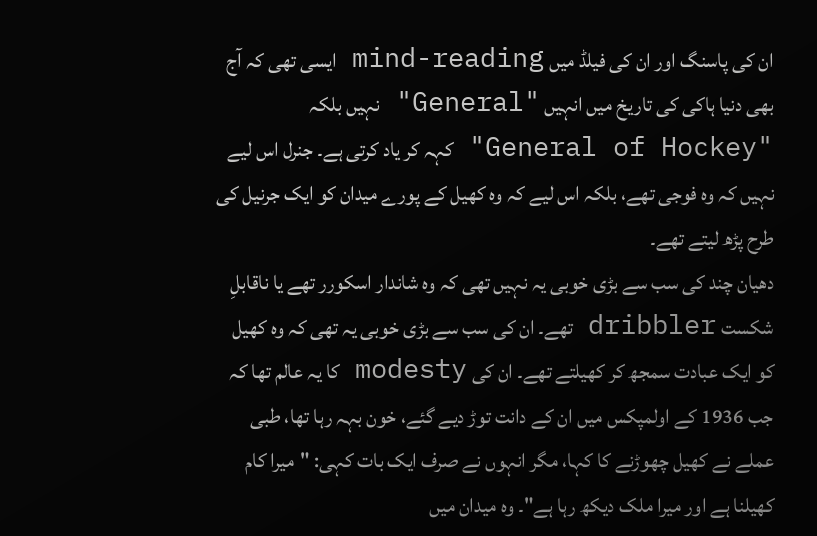ان کی پاسنگ اور ان کی فیلڈ میں mind-reading ایسی تھی کہ آج بھی دنیا ہاکی کی تاریخ میں انہیں "General" نہیں بلکہ "General of Hockey" کہہ کر یاد کرتی ہے۔ جنرل اس لیے نہیں کہ وہ فوجی تھے، بلکہ اس لیے کہ وہ کھیل کے پورے میدان کو ایک جرنیل کی طرح پڑھ لیتے تھے۔
دھیان چند کی سب سے بڑی خوبی یہ نہیں تھی کہ وہ شاندار اسکورر تھے یا ناقابلِ شکست dribbler تھے۔ ان کی سب سے بڑی خوبی یہ تھی کہ وہ کھیل کو ایک عبادت سمجھ کر کھیلتے تھے۔ ان کی modesty کا یہ عالم تھا کہ جب 1936 کے اولمپکس میں ان کے دانت توڑ دیے گئے، خون بہہ رہا تھا، طبی عملے نے کھیل چھوڑنے کا کہا، مگر انہوں نے صرف ایک بات کہی: "میرا کام کھیلنا ہے اور میرا ملک دیکھ رہا ہے"۔ وہ میدان میں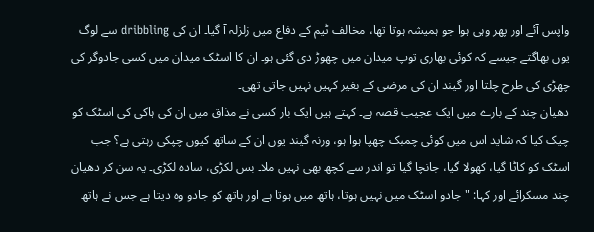واپس آئے اور پھر وہی ہوا جو ہمیشہ ہوتا تھا، مخالف ٹیم کے دفاع میں زلزلہ آ گیا۔ ان کی dribbling سے لوگ یوں بھاگتے جیسے کہ کوئی بھاری توپ میدان میں چھوڑ دی گئی ہو۔ ان کا اسٹک میدان میں کسی جادوگر کی چھڑی کی طرح چلتا اور گیند ان کی مرضی کے بغیر کہیں نہیں جاتی تھی۔
دھیان چند کے بارے میں ایک عجیب قصہ ہے۔ کہتے ہیں ایک بار کسی نے مذاق میں ان کی ہاکی کی اسٹک کو چیک کیا کہ شاید اس میں کوئی چمبک چھپا ہوا ہو، ورنہ گیند یوں ان کے ساتھ کیوں چپکی رہتی ہے؟ جب اسٹک کو کاٹا گیا، کھولا گیا، جانچا گیا تو اندر سے کچھ بھی نہیں ملا۔ بس لکڑی، سادہ لکڑی۔ یہ سن کر دھیان چند مسکرائے اور کہا: "جادو اسٹک میں نہیں ہوتا، ہاتھ میں ہوتا ہے اور ہاتھ کو جادو وہ دیتا ہے جس نے ہاتھ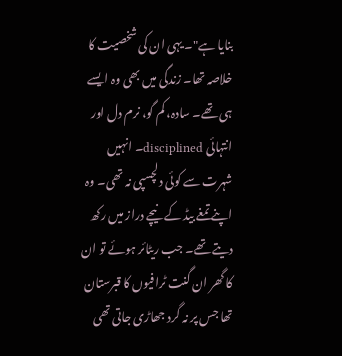بنایا ہے"۔ یہی ان کی شخصیت کا خلاصہ تھا۔ زندگی میں بھی وہ ایسے ہی تھے۔ سادہ، کم گو، نرم دل اور انتہائی disciplined۔ انہیں شہرت سے کوئی دلچسپی نہ تھی۔ وہ اپنے تمغے بیڈ کے نیچے دراز میں رکھ دیتے تھے۔ جب ریٹائر ہوئے تو ان کا گھر ان گنت ٹرافیوں کا قبرستان تھا جس پر نہ گرد جھاڑی جاتی تھی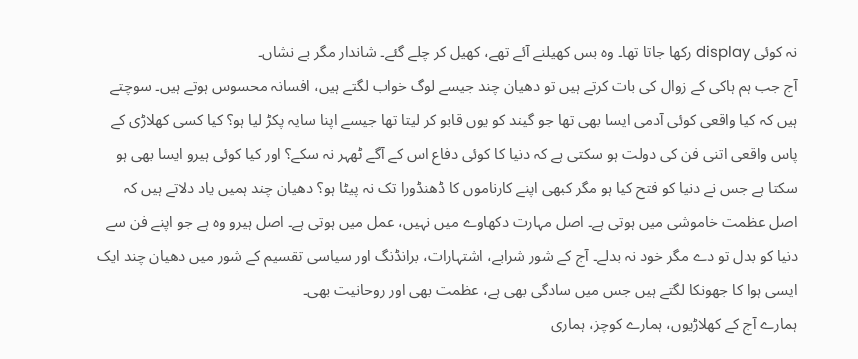نہ کوئی display رکھا جاتا تھا۔ وہ بس کھیلنے آئے تھے، کھیل کر چلے گئے۔ شاندار مگر بے نشاں۔
آج جب ہم ہاکی کے زوال کی بات کرتے ہیں تو دھیان چند جیسے لوگ خواب لگتے ہیں، افسانہ محسوس ہوتے ہیں۔ سوچتے ہیں کہ کیا واقعی کوئی آدمی ایسا بھی تھا جو گیند کو یوں قابو کر لیتا تھا جیسے اپنا سایہ پکڑ لیا ہو؟ کیا کسی کھلاڑی کے پاس واقعی اتنی فن کی دولت ہو سکتی ہے کہ دنیا کا کوئی دفاع اس کے آگے ٹھہر نہ سکے؟ اور کیا کوئی ہیرو ایسا بھی ہو سکتا ہے جس نے دنیا کو فتح کیا ہو مگر کبھی اپنے کارناموں کا ڈھنڈورا تک نہ پیٹا ہو؟ دھیان چند ہمیں یاد دلاتے ہیں کہ اصل عظمت خاموشی میں ہوتی ہے۔ اصل مہارت دکھاوے میں نہیں، عمل میں ہوتی ہے۔ اصل ہیرو وہ ہے جو اپنے فن سے دنیا کو بدل تو دے مگر خود نہ بدلے۔ آج کے شور شرابے، اشتہارات، برانڈنگ اور سیاسی تقسیم کے شور میں دھیان چند ایک ایسی ہوا کا جھونکا لگتے ہیں جس میں سادگی بھی ہے، عظمت بھی اور روحانیت بھی۔
ہمارے آج کے کھلاڑیوں، ہمارے کوچز، ہماری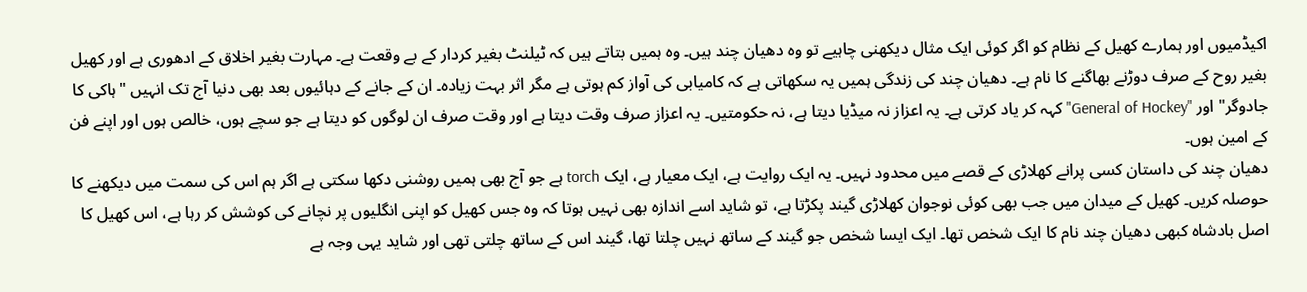اکیڈمیوں اور ہمارے کھیل کے نظام کو اگر کوئی ایک مثال دیکھنی چاہیے تو وہ دھیان چند ہیں۔ وہ ہمیں بتاتے ہیں کہ ٹیلنٹ بغیر کردار کے بے وقعت ہے۔ مہارت بغیر اخلاق کے ادھوری ہے اور کھیل بغیر روح کے صرف دوڑنے بھاگنے کا نام ہے۔ دھیان چند کی زندگی ہمیں یہ سکھاتی ہے کہ کامیابی کی آواز کم ہوتی ہے مگر اثر بہت زیادہ۔ ان کے جانے کے دہائیوں بعد بھی دنیا آج تک انہیں "ہاکی کا جادوگر" اور "General of Hockey" کہہ کر یاد کرتی ہے۔ یہ اعزاز نہ میڈیا دیتا ہے، نہ حکومتیں۔ یہ اعزاز صرف وقت دیتا ہے اور وقت صرف ان لوگوں کو دیتا ہے جو سچے ہوں، خالص ہوں اور اپنے فن کے امین ہوں۔
دھیان چند کی داستان کسی پرانے کھلاڑی کے قصے میں محدود نہیں۔ یہ ایک روایت ہے، ایک معیار ہے، ایک torch ہے جو آج بھی ہمیں روشنی دکھا سکتی ہے اگر ہم اس کی سمت میں دیکھنے کا حوصلہ کریں۔ کھیل کے میدان میں جب بھی کوئی نوجوان کھلاڑی گیند پکڑتا ہے، تو شاید اسے اندازہ بھی نہیں ہوتا کہ وہ جس کھیل کو اپنی انگلیوں پر نچانے کی کوشش کر رہا ہے، اس کھیل کا اصل بادشاہ کبھی دھیان چند نام کا ایک شخص تھا۔ ایک ایسا شخص جو گیند کے ساتھ نہیں چلتا تھا، گیند اس کے ساتھ چلتی تھی اور شاید یہی وجہ ہے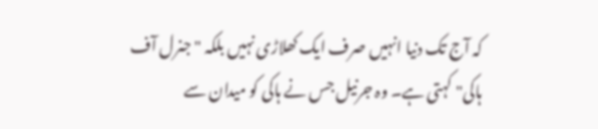کہ آج تک دنیا انہیں صرف ایک کھلاڑی نہیں بلکہ "جنرل آف ہاکی" کہتی ہے۔ وہ جرنیل جس نے ہاکی کو میدان سے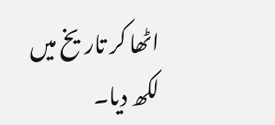اٹھا کر تاریخ میں لکھ دیا۔